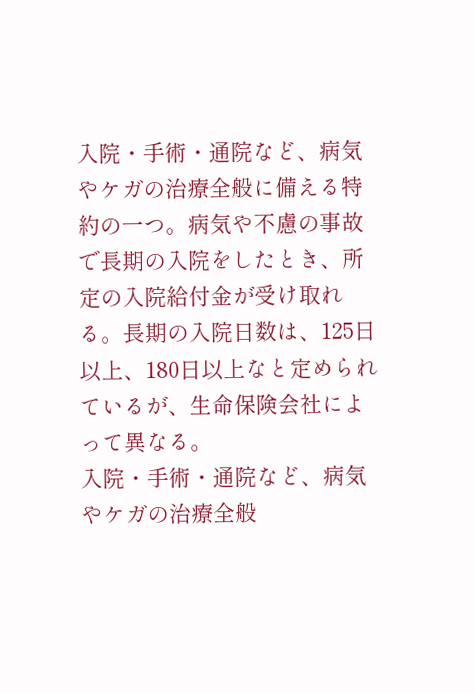入院・手術・通院など、病気やケガの治療全般に備える特約の一つ。病気や不慮の事故で長期の入院をしたとき、所定の入院給付金が受け取れる。長期の入院日数は、125日以上、180日以上なと定められているが、生命保険会社によって異なる。
入院・手術・通院など、病気やケガの治療全般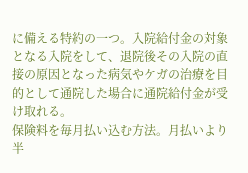に備える特約の一つ。入院給付金の対象となる入院をして、退院後その入院の直接の原因となった病気やケガの治療を目的として通院した場合に通院給付金が受け取れる。
保険料を毎月払い込む方法。月払いより半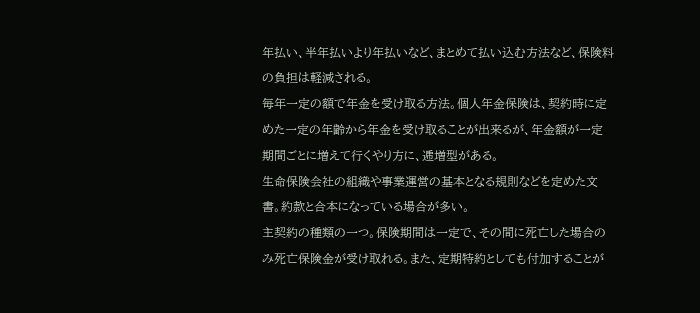年払い、半年払いより年払いなど、まとめて払い込む方法など、保険料の負担は軽減される。
毎年一定の額で年金を受け取る方法。個人年金保険は、契約時に定めた一定の年齢から年金を受け取ることが出来るが、年金額が一定期間ごとに増えて行くやり方に、逓増型がある。
生命保険会社の組織や事業運営の基本となる規則などを定めた文書。約款と合本になっている場合が多い。
主契約の種類の一つ。保険期間は一定で、その間に死亡した場合のみ死亡保険金が受け取れる。また、定期特約としても付加することが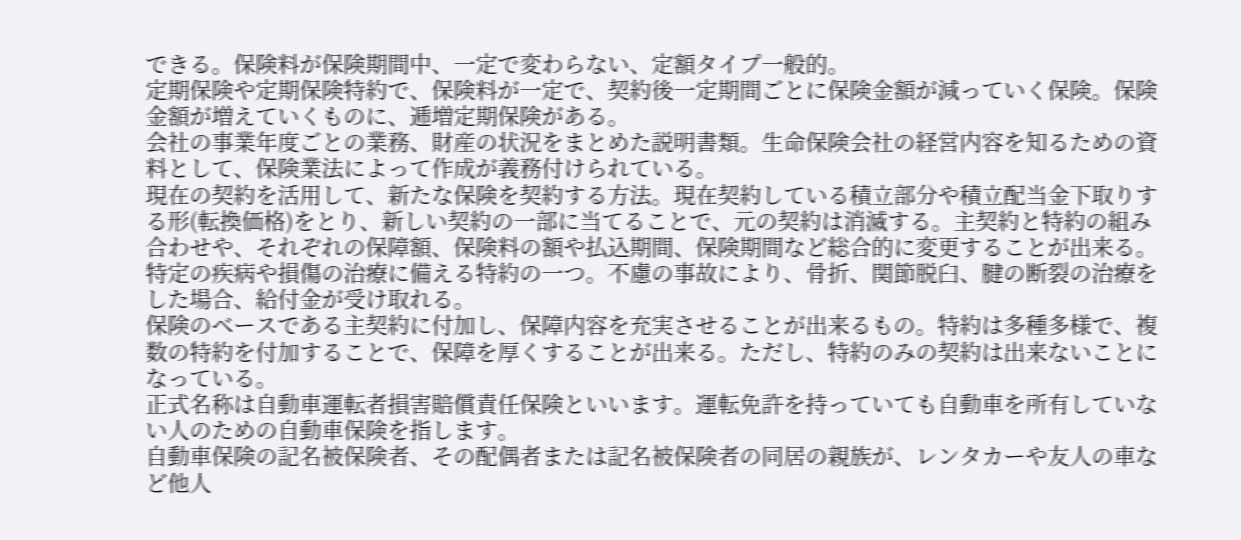できる。保険料が保険期間中、一定で変わらない、定額タイプ一般的。
定期保険や定期保険特約で、保険料が一定で、契約後一定期間ごとに保険金額が減っていく保険。保険金額が増えていくものに、逓増定期保険がある。
会社の事業年度ごとの業務、財産の状況をまとめた説明書類。生命保険会社の経営内容を知るための資料として、保険業法によって作成が義務付けられている。
現在の契約を活用して、新たな保険を契約する方法。現在契約している積立部分や積立配当金下取りする形(転換価格)をとり、新しい契約の一部に当てることで、元の契約は消滅する。主契約と特約の組み合わせや、それぞれの保障額、保険料の額や払込期間、保険期間など総合的に変更することが出来る。
特定の疾病や損傷の治療に備える特約の一つ。不慮の事故により、骨折、関節脱臼、腱の断裂の治療をした場合、給付金が受け取れる。
保険のベースである主契約に付加し、保障内容を充実させることが出来るもの。特約は多種多様で、複数の特約を付加することで、保障を厚くすることが出来る。ただし、特約のみの契約は出来ないことになっている。
正式名称は自動車運転者損害賠償責任保険といいます。運転免許を持っていても自動車を所有していない人のための自動車保険を指します。
自動車保険の記名被保険者、その配偶者または記名被保険者の同居の親族が、レンタカーや友人の車など他人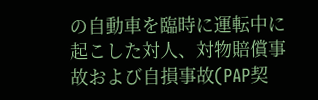の自動車を臨時に運転中に起こした対人、対物賠償事故および自損事故(PAP契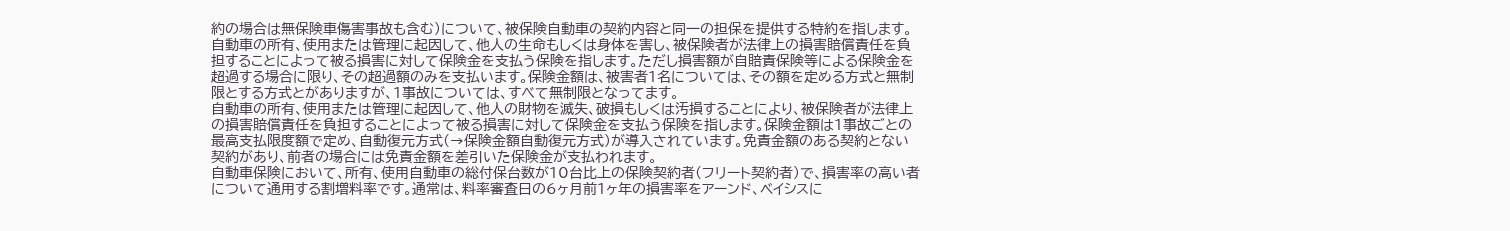約の場合は無保険車傷害事故も含む)について、被保険自動車の契約内容と同一の担保を提供する特約を指します。
自動車の所有、使用または管理に起因して、他人の生命もしくは身体を害し、被保険者が法律上の損害賠償責任を負担することによって被る損害に対して保険金を支払う保険を指します。ただし損害額が自賠責保険等による保険金を超過する場合に限り、その超過額のみを支払います。保険金額は、被害者1名については、その額を定める方式と無制限とする方式とがありますが、1事故については、すべて無制限となってます。
自動車の所有、使用または管理に起因して、他人の財物を滅失、破損もしくは汚損することにより、被保険者が法律上の損害賠償責任を負担することによって被る損害に対して保険金を支払う保険を指します。保険金額は1事故ごとの最高支払限度額で定め、自動復元方式(→保険金額自動復元方式)が導入されています。免責金額のある契約とない契約があり、前者の場合には免責金額を差引いた保険金が支払われます。
自動車保険において、所有、使用自動車の総付保台数が10台比上の保険契約者(フリート契約者)で、損害率の高い者について通用する割増料率です。通常は、料率審査日の6ヶ月前1ヶ年の損害率をアーンド、ベイシスに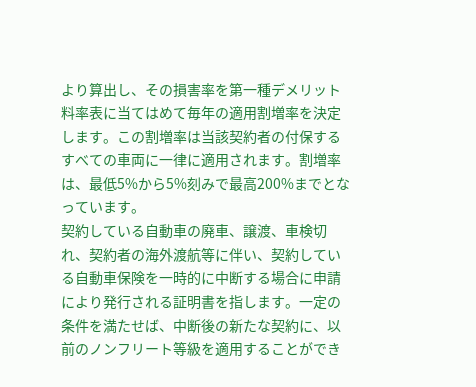より算出し、その損害率を第一種デメリット料率表に当てはめて毎年の適用割増率を決定します。この割増率は当該契約者の付保するすべての車両に一律に適用されます。割増率は、最低5%から5%刻みで最高200%までとなっています。
契約している自動車の廃車、譲渡、車検切れ、契約者の海外渡航等に伴い、契約している自動車保険を一時的に中断する場合に申請により発行される証明書を指します。一定の条件を満たせば、中断後の新たな契約に、以前のノンフリート等級を適用することができ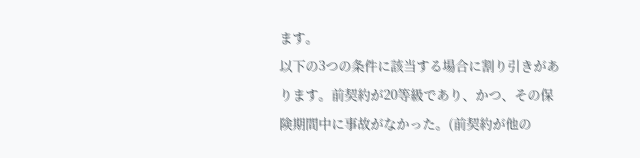ます。
以下の3つの条件に該当する場合に割り引きがあります。前契約が20等級であり、かつ、その保険期間中に事故がなかった。(前契約が他の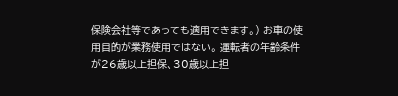保険会社等であっても適用できます。) お車の使用目的が業務使用ではない。 運転者の年齢条件が26歳以上担保、30歳以上担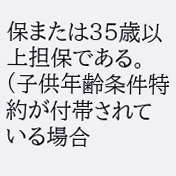保または35歳以上担保である。(子供年齢条件特約が付帯されている場合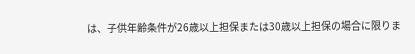は、子供年齢条件が26歳以上担保または30歳以上担保の場合に限りま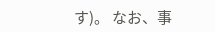す)。 なお、事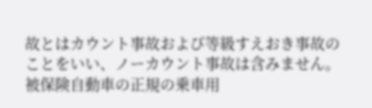故とはカウント事故および等級すえおき事故のことをいい、ノーカウント事故は含みません。
被保険自動車の正規の乗車用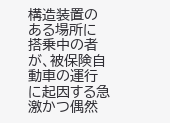構造装置のある場所に搭乗中の者が、被保険自動車の運行に起因する急激かつ偶然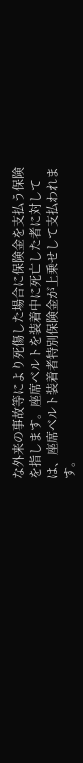な外来の事故等により死傷した場合に保険金を支払う保険を指します。座席ベルトを装着中に死亡した者に対しては、座席ベルト装着者特別保険金が上乗せして支払われます。